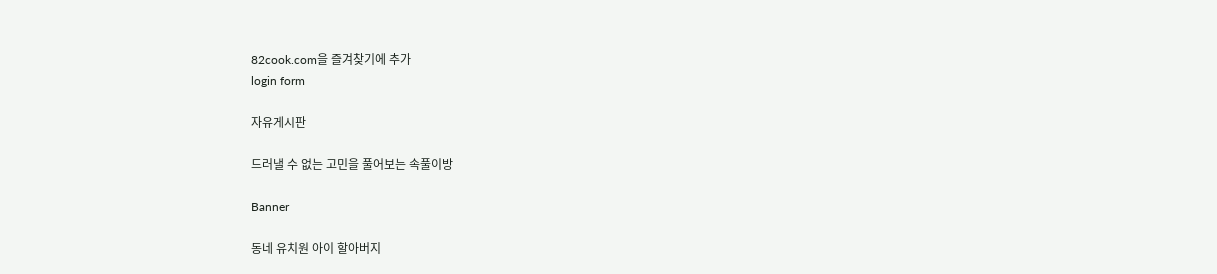82cook.com을 즐겨찾기에 추가
login form

자유게시판

드러낼 수 없는 고민을 풀어보는 속풀이방

Banner

동네 유치원 아이 할아버지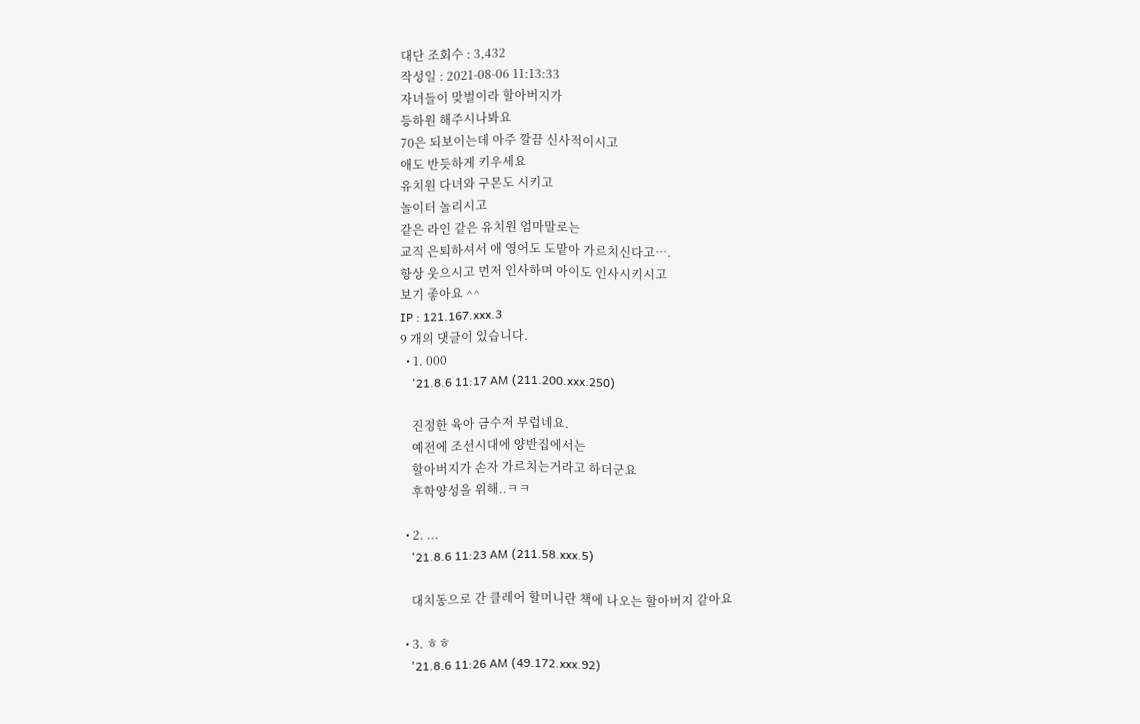대단 조회수 : 3,432
작성일 : 2021-08-06 11:13:33
자녀들이 맞벌이라 할아버지가
등하원 해주시나봐요
70은 되보이는데 아주 깔끔 신사적이시고
애도 반듯하게 키우세요
유치원 다녀와 구몬도 시키고
놀이터 놀리시고
같은 라인 같은 유치원 엄마말로는
교직 은퇴하셔서 애 영어도 도맡아 가르치신다고….
항상 웃으시고 먼저 인사하며 아이도 인사시키시고
보기 좋아요 ^^
IP : 121.167.xxx.3
9 개의 댓글이 있습니다.
  • 1. 000
    '21.8.6 11:17 AM (211.200.xxx.250)

    진정한 육아 금수저 부럽네요.
    예전에 조선시대에 양반집에서는
    할아버지가 손자 가르치는거라고 하더군요
    후학양성을 위해..ㅋㅋ

  • 2. ...
    '21.8.6 11:23 AM (211.58.xxx.5)

    대치동으로 간 클레어 할머니란 책에 나오는 할아버지 같아요

  • 3. ㅎㅎ
    '21.8.6 11:26 AM (49.172.xxx.92)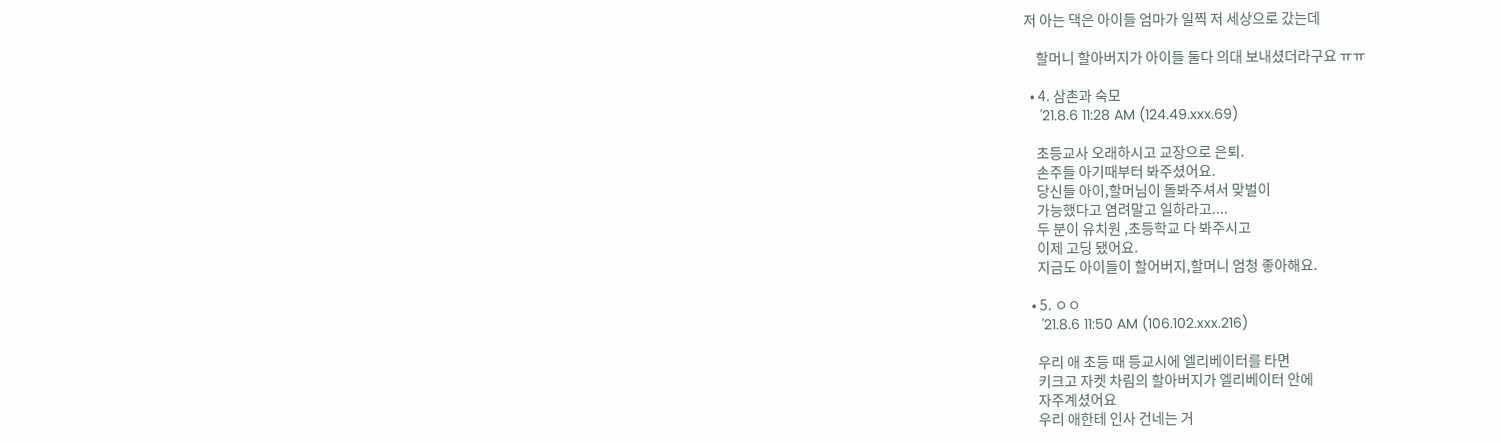저 아는 댁은 아이들 엄마가 일찍 저 세상으로 갔는데

    할머니 할아버지가 아이들 둘다 의대 보내셨더라구요 ㅠㅠ

  • 4. 삼촌과 숙모
    '21.8.6 11:28 AM (124.49.xxx.69)

    초등교사 오래하시고 교장으로 은퇴.
    손주들 아기때부터 봐주셨어요.
    당신들 아이,할머님이 돌봐주셔서 맞벌이
    가능했다고 염려말고 일하라고....
    두 분이 유치원 ,초등학교 다 봐주시고
    이제 고딩 됐어요.
    지금도 아이들이 할어버지,할머니 엄청 좋아해요.

  • 5. ㅇㅇ
    '21.8.6 11:50 AM (106.102.xxx.216)

    우리 애 초등 때 등교시에 엘리베이터를 타면
    키크고 자켓 차림의 할아버지가 엘리베이터 안에
    자주계셨어요
    우리 애한테 인사 건네는 거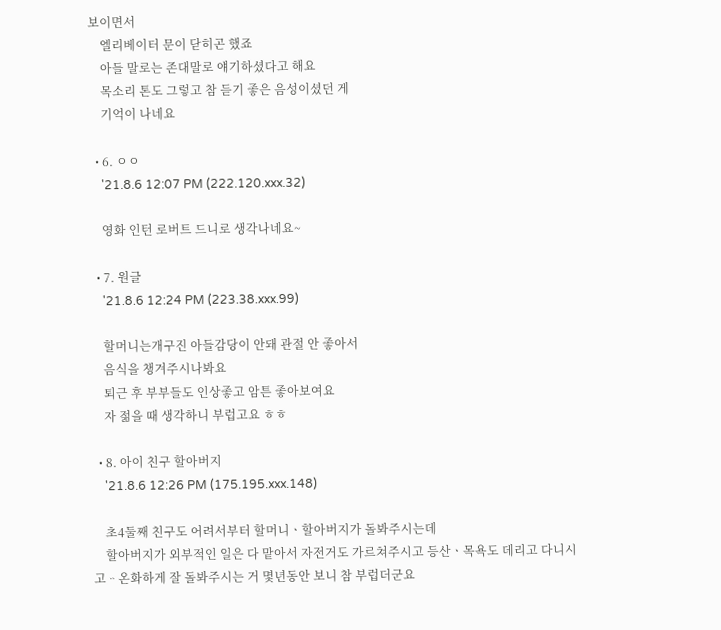보이면서
    엘리베이터 문이 닫히곤 했죠
    아들 말로는 존대말로 얘기하셨다고 해요
    목소리 톤도 그렇고 참 듣기 좋은 음성이셨던 게
    기억이 나네요

  • 6. ㅇㅇ
    '21.8.6 12:07 PM (222.120.xxx.32)

    영화 인턴 로버트 드니로 생각나네요~

  • 7. 원글
    '21.8.6 12:24 PM (223.38.xxx.99)

    할머니는개구진 아들감당이 안돼 관절 안 좋아서
    음식을 챙겨주시나봐요
    퇴근 후 부부들도 인상좋고 암튼 좋아보여요
    자 젊을 때 생각하니 부럽고요 ㅎㅎ

  • 8. 아이 친구 할아버지
    '21.8.6 12:26 PM (175.195.xxx.148)

    초4둘째 친구도 어려서부터 할머니ㆍ할아버지가 돌봐주시는데
    할아버지가 외부적인 일은 다 맡아서 자전거도 가르쳐주시고 등산ㆍ목욕도 데리고 다니시고ᆢ온화하게 잘 돌봐주시는 거 몇년동안 보니 참 부럽더군요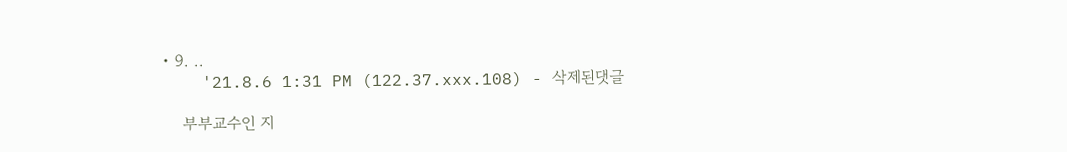• 9. ..
    '21.8.6 1:31 PM (122.37.xxx.108) - 삭제된댓글

    부부교수인 지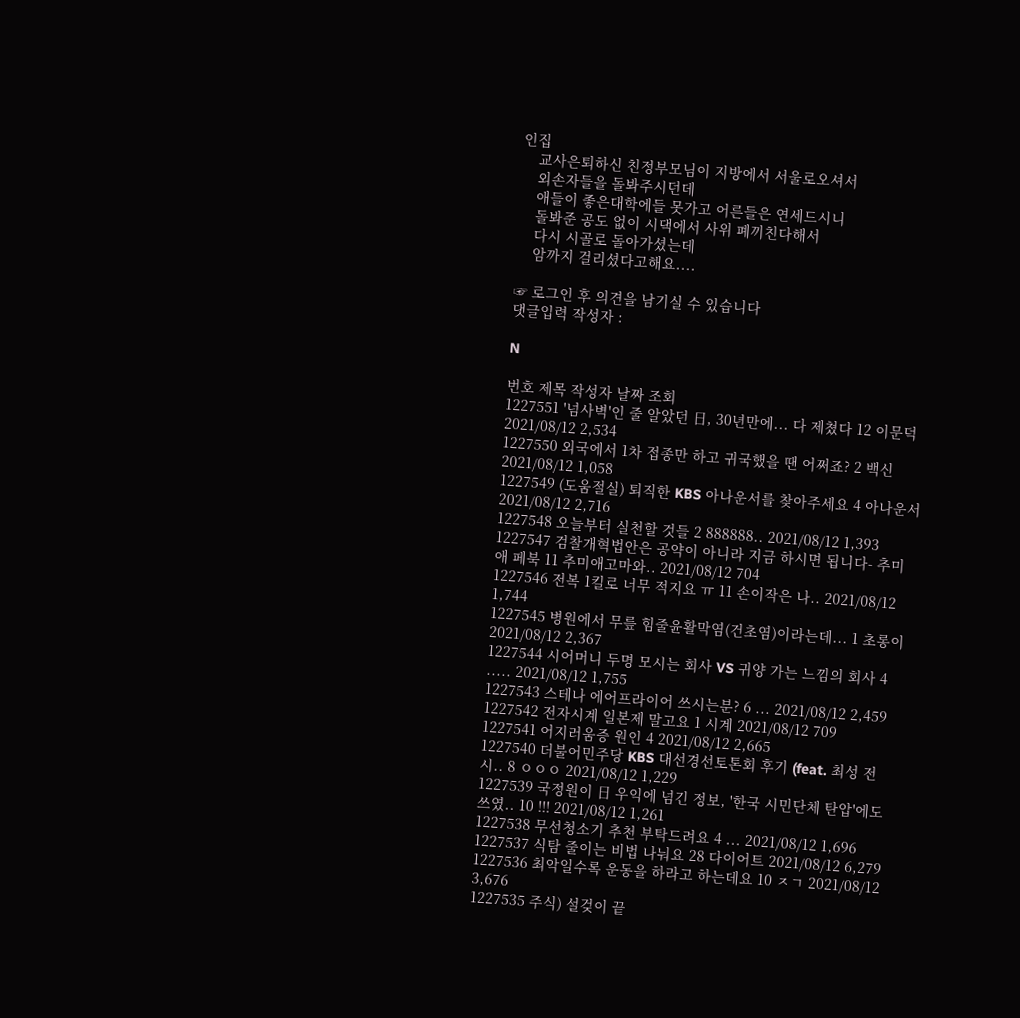인집
    교사은퇴하신 친정부모님이 지방에서 서울로오셔서
    외손자들을 돌봐주시던데
    애들이 좋은대학에들 못가고 어른들은 연세드시니
    돌봐준 공도 없이 시댁에서 사위 폐끼친다해서
    다시 시골로 돌아가셨는데
    암까지 걸리셨다고해요....

☞ 로그인 후 의견을 남기실 수 있습니다
댓글입력 작성자 :

N

번호 제목 작성자 날짜 조회
1227551 '넘사벽'인 줄 알았던 日, 30년만에... 다 제쳤다 12 이문덕 2021/08/12 2,534
1227550 외국에서 1차 접종만 하고 귀국했을 땐 어쩌죠? 2 백신 2021/08/12 1,058
1227549 (도움절실) 퇴직한 KBS 아나운서를 찾아주세요 4 아나운서 2021/08/12 2,716
1227548 오늘부터 실천할 것들 2 888888.. 2021/08/12 1,393
1227547 검찰개혁법안은 공약이 아니라 지금 하시면 됩니다- 추미애 페북 11 추미애고마와.. 2021/08/12 704
1227546 전복 1킬로 너무 적지요 ㅠ 11 손이작은 나.. 2021/08/12 1,744
1227545 병원에서 무릎 힘줄윤활막염(건초염)이라는데... 1 초롱이 2021/08/12 2,367
1227544 시어머니 두명 모시는 회사 VS 귀양 가는 느낌의 회사 4 ..... 2021/08/12 1,755
1227543 스테나 에어프라이어 쓰시는분? 6 ... 2021/08/12 2,459
1227542 전자시계 일본제 말고요 1 시계 2021/08/12 709
1227541 어지러움증 원인 4 2021/08/12 2,665
1227540 더불어민주당 KBS 대선경선토톤회 후기 (feat. 최성 전 시.. 8 ㅇㅇㅇ 2021/08/12 1,229
1227539 국정원이 日 우익에 넘긴 정보, '한국 시민단체 탄압'에도 쓰였.. 10 !!! 2021/08/12 1,261
1227538 무선청소기 추천 부탁드려요 4 ... 2021/08/12 1,696
1227537 식탐 줄이는 비법 나눠요 28 다이어트 2021/08/12 6,279
1227536 최악일수록 운동을 하라고 하는데요 10 ㅈㄱ 2021/08/12 3,676
1227535 주식) 설겆이 끝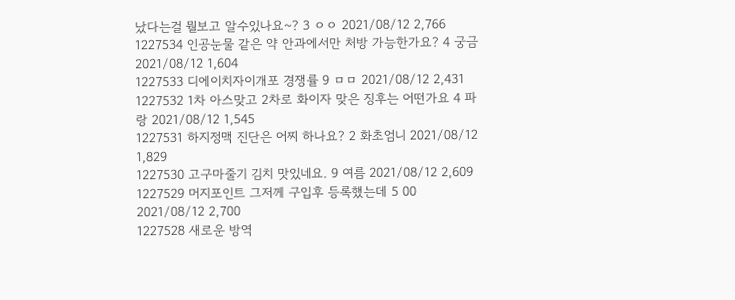났다는걸 뭘보고 알수있나요~? 3 ㅇㅇ 2021/08/12 2,766
1227534 인공눈물 같은 약 안과에서만 처방 가능한가요? 4 궁금 2021/08/12 1,604
1227533 디에이치자이개포 경쟁률 9 ㅁㅁ 2021/08/12 2,431
1227532 1차 아스맞고 2차로 화이자 맞은 징후는 어떤가요 4 파랑 2021/08/12 1,545
1227531 하지정맥 진단은 어찌 하나요? 2 화초엄니 2021/08/12 1,829
1227530 고구마줄기 김치 맛있네요. 9 여름 2021/08/12 2,609
1227529 머지포인트 그저께 구입후 등록했는데 5 00 2021/08/12 2,700
1227528 새로운 방역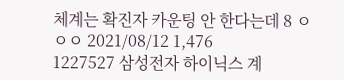체계는 확진자 카운팅 안 한다는데 8 ㅇㅇㅇ 2021/08/12 1,476
1227527 삼성전자 하이닉스 계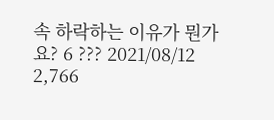속 하락하는 이유가 뭔가요? 6 ??? 2021/08/12 2,766